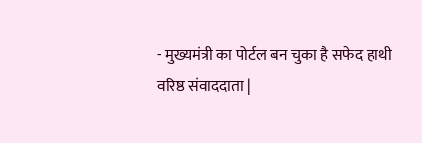- मुख्यमंत्री का पोर्टल बन चुका है सफेद हाथी
वरिष्ठ संवाददाता |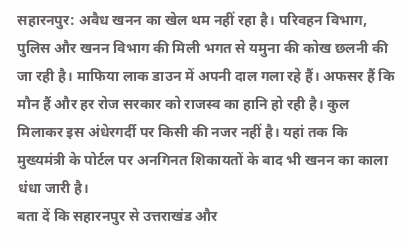सहारनपुर: अवैध खनन का खेल थम नहीं रहा है। परिवहन विभाग, पुलिस और खनन विभाग की मिली भगत से यमुना की कोख छलनी की जा रही है। माफिया लाक डाउन में अपनी दाल गला रहे हैं। अफसर हैं कि मौन हैं और हर रोज सरकार को राजस्व का हानि हो रही है। कुल मिलाकर इस अंधेरगर्दी पर किसी की नजर नहीं है। यहां तक कि मुख्यमंत्री के पोर्टल पर अनगिनत शिकायतों के बाद भी खनन का काला धंधा जारी है।
बता दें कि सहारनपुर से उत्तराखंड और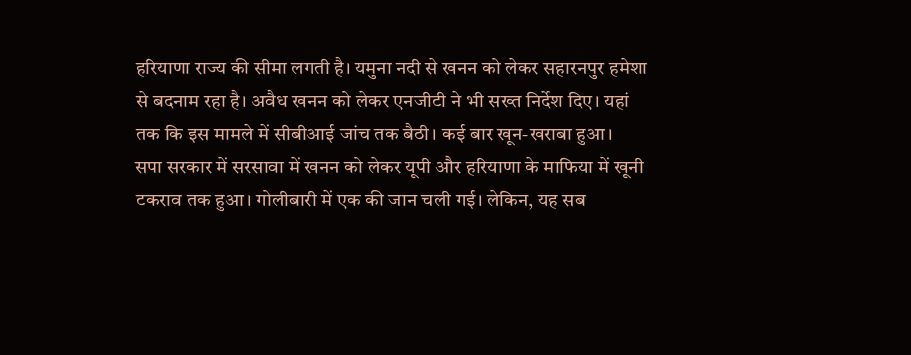हरियाणा राज्य की सीमा लगती है। यमुना नदी से खनन को लेकर सहारनपुर हमेशा से बदनाम रहा है। अवैध खनन को लेकर एनजीटी ने भी सख्त निर्देश दिए। यहां तक कि इस मामले में सीबीआई जांच तक बैठी। कई बार खून-खराबा हुआ।
सपा सरकार में सरसावा में खनन को लेकर यूपी और हरियाणा के माफिया में खूनी टकराव तक हुआ। गोलीबारी में एक की जान चली गई। लेकिन, यह सब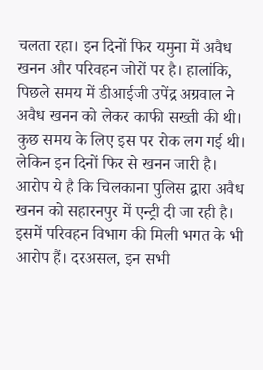चलता रहा। इन दिनों फिर यमुना में अवैध खनन और परिवहन जोरों पर है। हालांकि, पिछले समय में डीआईजी उपेंद्र अग्रवाल ने अवैध खनन को लेकर काफी सख्ती की थी। कुछ समय के लिए इस पर रोक लग गई थी। लेकिन इन दिनों फिर से खनन जारी है।
आरोप ये है कि चिलकाना पुलिस द्वारा अवैध खनन को सहारनपुर में एन्ट्री दी जा रही है। इसमें परिवहन विभाग की मिली भगत के भी आरोप हैं। दरअसल, इन सभी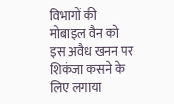विभागों की मोबाइल वैन को इस अवैध खनन पर शिकंजा कसने के लिए लगाया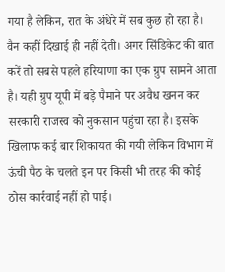गया है लेकिन, रात के अंधेरे में सब कुछ हो रहा है।
वैन कहीं दिखाई ही नहीं देती। अगर सिंडिकेट की बात करें तो सबसे पहले हरियाणा का एक ग्रुप सामने आता है। यही ग्रुप यूपी में बड़े पैमाने पर अवैध खनन कर सरकारी राजस्व को नुकसान पहुंचा रहा है। इसके खिलाफ कई बार शिकायत की गयी लेकिन विभाग में ऊंची पैठ के चलते इन पर किसी भी तरह की कोई ठोस कार्रवाई नहीं हो पाई।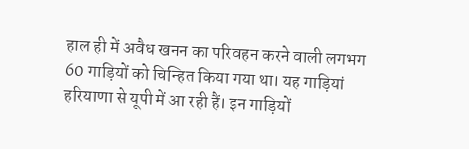हाल ही में अवैध खनन का परिवहन करने वाली लगभग 60 गाड़ियों को चिन्हित किया गया था। यह गाड़ियां हरियाणा से यूपी में आ रही हैं। इन गाड़ियों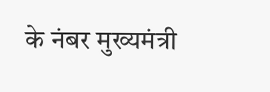के नंबर मुख्यमंत्री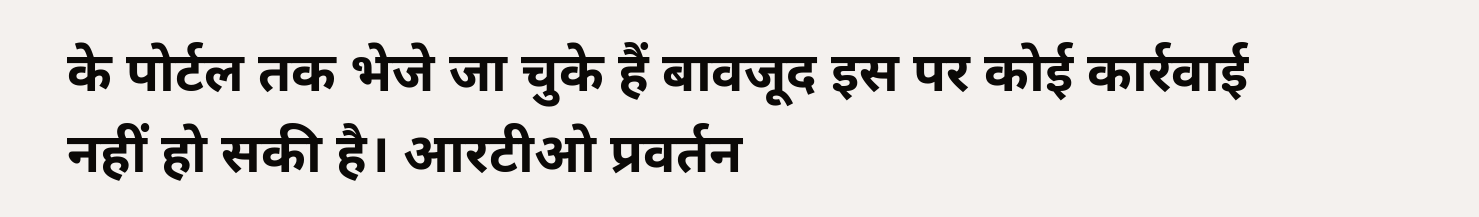के पोर्टल तक भेजे जा चुके हैं बावजूद इस पर कोई कार्रवाई नहीं हो सकी है। आरटीओ प्रवर्तन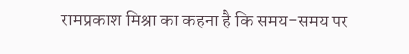रामप्रकाश मिश्रा का कहना है कि समय-समय पर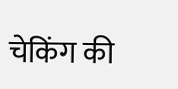चेकिंग की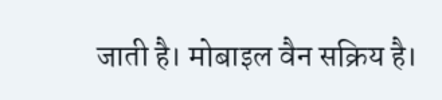जाती है। मोबाइल वैन सक्रिय है।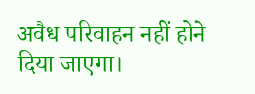अवैध परिवाहन नहीं होने दिया जाएगा।